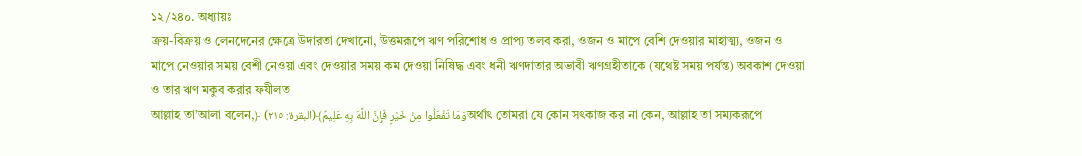১২/২৪০. অধ্যায়ঃ
ক্রয়-বিক্রয় ও লেনদেনের ক্ষেত্রে উদারতা দেখানো, উত্তমরূপে ঋণ পরিশোধ ও প্রাপ্য তলব করা, ওজন ও মাপে বেশি দেওয়ার মাহাত্ম্য, ওজন ও মাপে নেওয়ার সময় বেশী নেওয়া এবং দেওয়ার সময় কম দেওয়া নিষিদ্ধ এবং ধনী ঋণদাতার অভাবী ঋণগ্রহীতাকে (যথেষ্ট সময় পর্যন্ত) অবকাশ দেওয়া ও তার ঋণ মকুব করার ফযীলত
আল্লাহ তা’আলা বলেন,﴿ وَمَا تَفْعَلُوا مِنْ خَيْرٍ فَإِنَّ اللَّهَ بِهِ عَلِيمٌ﴾(البقرة: ٢١٥)অর্থাৎ তোমরা যে কোন সৎকাজ কর না কেন, আল্লাহ তা সম্যকরূপে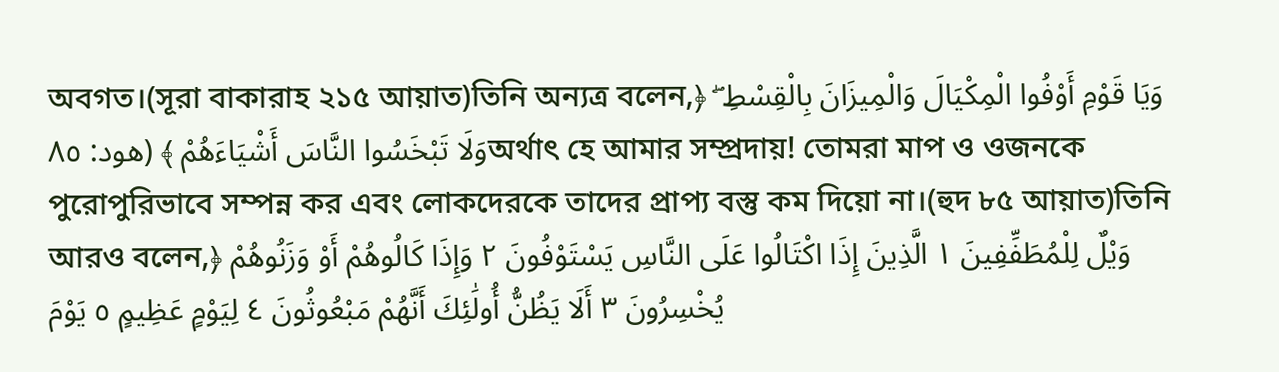অবগত।(সূরা বাকারাহ ২১৫ আয়াত)তিনি অন্যত্র বলেন,﴿ وَيَا قَوْمِ أَوْفُوا الْمِكْيَالَ وَالْمِيزَانَ بِالْقِسْطِ ۖ وَلَا تَبْخَسُوا النَّاسَ أَشْيَاءَهُمْ ﴾ (هود: ٨٥অর্থাৎ হে আমার সম্প্রদায়! তোমরা মাপ ও ওজনকে পুরোপুরিভাবে সম্পন্ন কর এবং লোকদেরকে তাদের প্রাপ্য বস্তু কম দিয়ো না।(হুদ ৮৫ আয়াত)তিনি আরও বলেন,﴿ وَيْلٌ لِلْمُطَفِّفِينَ ١ الَّذِينَ إِذَا اكْتَالُوا عَلَى النَّاسِ يَسْتَوْفُونَ ٢ وَإِذَا كَالُوهُمْ أَوْ وَزَنُوهُمْ يُخْسِرُونَ ٣ أَلَا يَظُنُّ أُولَٰئِكَ أَنَّهُمْ مَبْعُوثُونَ ٤ لِيَوْمٍ عَظِيمٍ ٥ يَوْمَ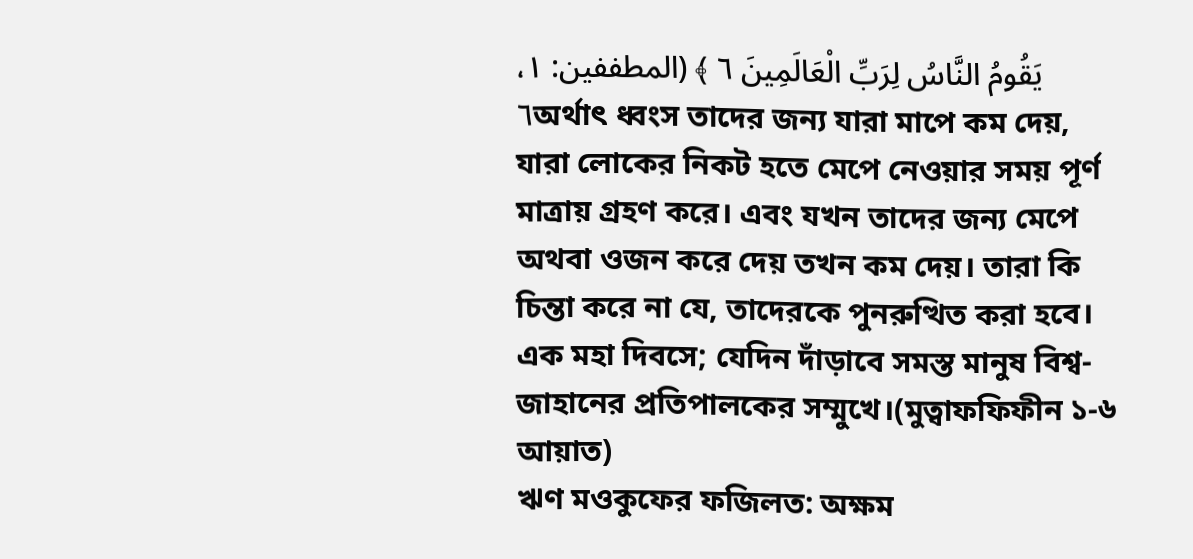يَقُومُ النَّاسُ لِرَبِّ الْعَالَمِينَ ٦ ﴾ (المطففين: ١، ٦অর্থাৎ ধ্বংস তাদের জন্য যারা মাপে কম দেয়, যারা লোকের নিকট হতে মেপে নেওয়ার সময় পূর্ণ মাত্রায় গ্রহণ করে। এবং যখন তাদের জন্য মেপে অথবা ওজন করে দেয় তখন কম দেয়। তারা কি চিন্তা করে না যে, তাদেরকে পুনরুত্থিত করা হবে। এক মহা দিবসে; যেদিন দাঁড়াবে সমস্ত মানুষ বিশ্ব-জাহানের প্রতিপালকের সম্মুখে।(মুত্বাফফিফীন ১-৬ আয়াত)
ঋণ মওকুফের ফজিলত: অক্ষম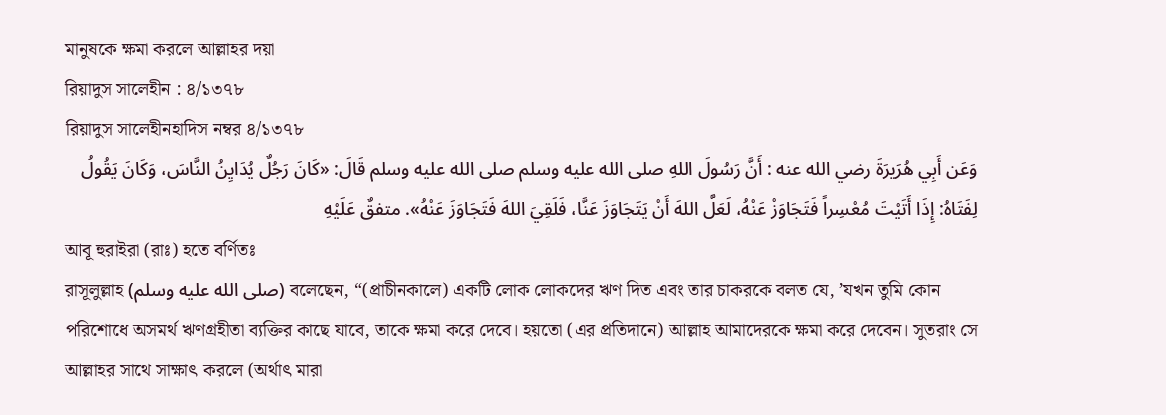মানুষকে ক্ষমা করলে আল্লাহর দয়া
রিয়াদুস সালেহীন : ৪/১৩৭৮
রিয়াদুস সালেহীনহাদিস নম্বর ৪/১৩৭৮
وَعَن أَبِي هُرَيرَةَ رضي الله عنه : أَنَّ رَسُولَ اللهِ صلى الله عليه وسلم صلى الله عليه وسلم قَالَ: «كَانَ رَجُلٌ يُدَايِنُ النَّاسَ، وَكَانَ يَقُولُ لِفَتَاهُ: إِذَا أَتَيْتَ مُعْسِراً فَتَجَاوَزْ عَنْهُ، لَعَلَّ اللهَ أَنْ يَتَجَاوَزَ عَنَّا، فَلَقِيَ اللهَ فَتَجَاوَزَ عَنْهُ». متفقٌ عَلَيْهِ
আবূ হুরাইরা (রাঃ) হতে বর্ণিতঃ
রাসূলুল্লাহ (صلى الله عليه وسلم) বলেছেন, “(প্রাচীনকালে) একটি লোক লোকদের ঋণ দিত এবং তার চাকরকে বলত যে, ’যখন তুমি কোন পরিশোধে অসমর্থ ঋণগ্রহীতা ব্যক্তির কাছে যাবে, তাকে ক্ষমা করে দেবে। হয়তো (এর প্রতিদানে) আল্লাহ আমাদেরকে ক্ষমা করে দেবেন। সুতরাং সে আল্লাহর সাথে সাক্ষাৎ করলে (অর্থাৎ মারা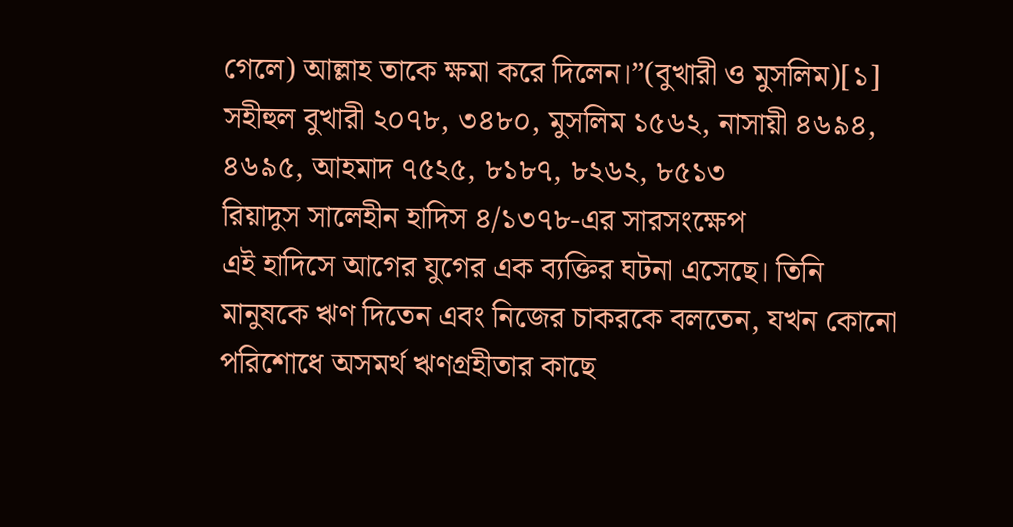গেলে) আল্লাহ তাকে ক্ষমা করে দিলেন।”(বুখারী ও মুসলিম)[১]
সহীহুল বুখারী ২০৭৮, ৩৪৮০, মুসলিম ১৫৬২, নাসায়ী ৪৬৯৪, ৪৬৯৫, আহমাদ ৭৫২৫, ৮১৮৭, ৮২৬২, ৮৫১৩
রিয়াদুস সালেহীন হাদিস ৪/১৩৭৮-এর সারসংক্ষেপ
এই হাদিসে আগের যুগের এক ব্যক্তির ঘটনা এসেছে। তিনি মানুষকে ঋণ দিতেন এবং নিজের চাকরকে বলতেন, যখন কোনো পরিশোধে অসমর্থ ঋণগ্রহীতার কাছে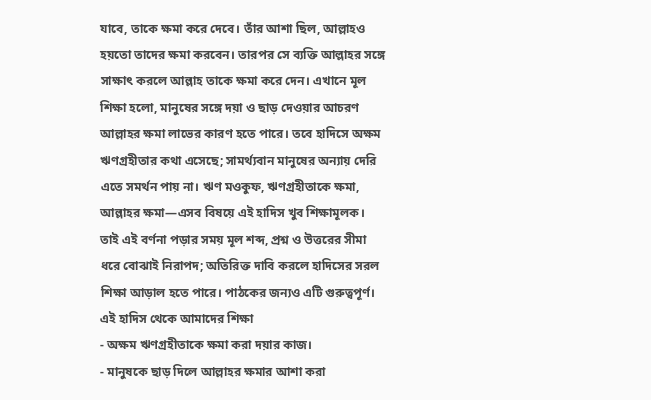যাবে, তাকে ক্ষমা করে দেবে। তাঁর আশা ছিল, আল্লাহও হয়তো তাদের ক্ষমা করবেন। তারপর সে ব্যক্তি আল্লাহর সঙ্গে সাক্ষাৎ করলে আল্লাহ তাকে ক্ষমা করে দেন। এখানে মূল শিক্ষা হলো, মানুষের সঙ্গে দয়া ও ছাড় দেওয়ার আচরণ আল্লাহর ক্ষমা লাভের কারণ হতে পারে। তবে হাদিসে অক্ষম ঋণগ্রহীতার কথা এসেছে; সামর্থ্যবান মানুষের অন্যায় দেরি এতে সমর্থন পায় না। ঋণ মওকুফ, ঋণগ্রহীতাকে ক্ষমা, আল্লাহর ক্ষমা—এসব বিষয়ে এই হাদিস খুব শিক্ষামূলক। তাই এই বর্ণনা পড়ার সময় মূল শব্দ, প্রশ্ন ও উত্তরের সীমা ধরে বোঝাই নিরাপদ; অতিরিক্ত দাবি করলে হাদিসের সরল শিক্ষা আড়াল হতে পারে। পাঠকের জন্যও এটি গুরুত্বপূর্ণ।
এই হাদিস থেকে আমাদের শিক্ষা
- অক্ষম ঋণগ্রহীতাকে ক্ষমা করা দয়ার কাজ।
- মানুষকে ছাড় দিলে আল্লাহর ক্ষমার আশা করা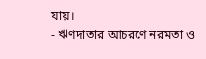যায়।
- ঋণদাতার আচরণে নরমতা ও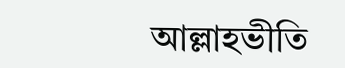আল্লাহভীতি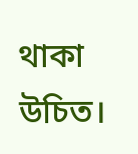থাকা উচিত।